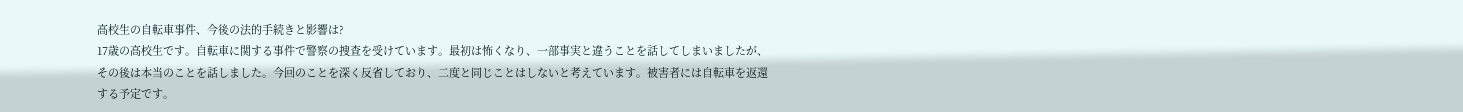高校生の自転車事件、今後の法的手続きと影響は?
17歳の高校生です。自転車に関する事件で警察の捜査を受けています。最初は怖くなり、一部事実と違うことを話してしまいましたが、その後は本当のことを話しました。今回のことを深く反省しており、二度と同じことはしないと考えています。被害者には自転車を返還する予定です。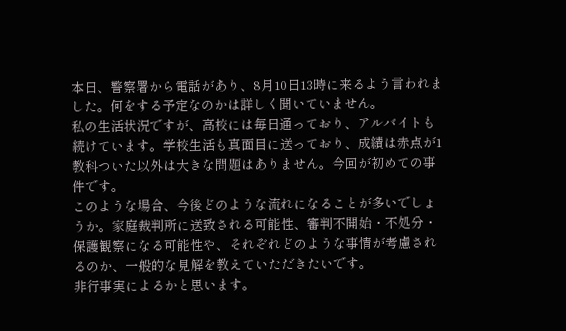本日、警察署から電話があり、8月10日13時に来るよう言われました。何をする予定なのかは詳しく聞いていません。
私の生活状況ですが、高校には毎日通っており、アルバイトも続けています。学校生活も真面目に送っており、成績は赤点が1教科ついた以外は大きな問題はありません。今回が初めての事件です。
このような場合、今後どのような流れになることが多いでしょうか。家庭裁判所に送致される可能性、審判不開始・不処分・保護観察になる可能性や、それぞれどのような事情が考慮されるのか、一般的な見解を教えていただきたいです。
非行事実によるかと思います。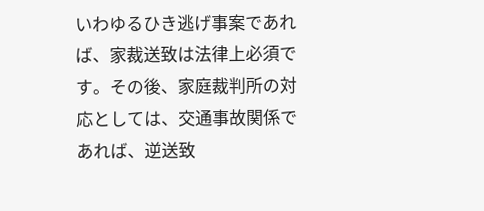いわゆるひき逃げ事案であれば、家裁送致は法律上必須です。その後、家庭裁判所の対応としては、交通事故関係であれば、逆送致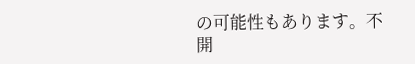の可能性もあります。不開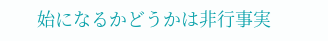始になるかどうかは非行事実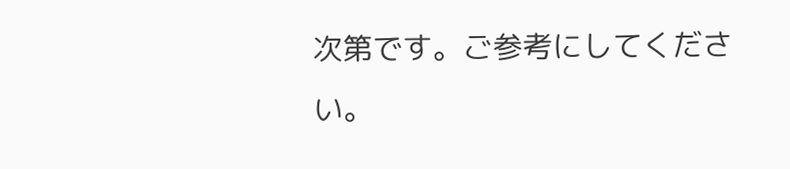次第です。ご参考にしてください。